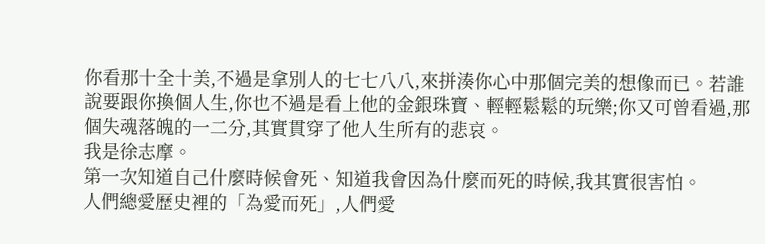你看那十全十美,不過是拿別人的七七八八,來拼湊你心中那個完美的想像而已。若誰說要跟你換個人生,你也不過是看上他的金銀珠寶、輕輕鬆鬆的玩樂;你又可曾看過,那個失魂落魄的一二分,其實貫穿了他人生所有的悲哀。
我是徐志摩。
第一次知道自己什麼時候會死、知道我會因為什麼而死的時候,我其實很害怕。
人們總愛歷史裡的「為愛而死」,人們愛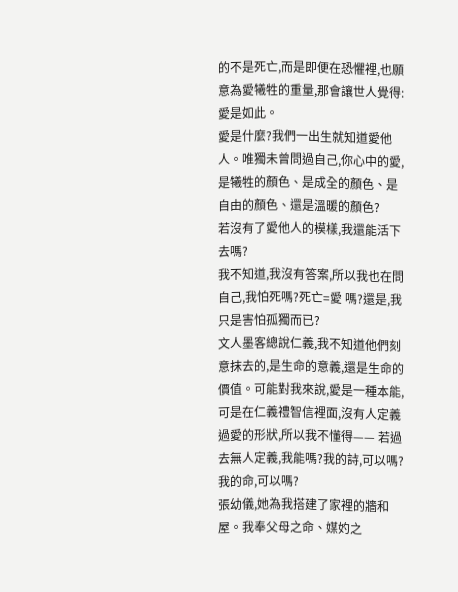的不是死亡,而是即便在恐懼裡,也願意為愛犧牲的重量,那會讓世人覺得:愛是如此。
愛是什麼?我們一出生就知道愛他人。唯獨未曾問過自己,你心中的愛,是犧牲的顏色、是成全的顏色、是自由的顏色、還是溫暖的顏色?
若沒有了愛他人的模樣,我還能活下去嗎?
我不知道,我沒有答案,所以我也在問自己,我怕死嗎?死亡=愛 嗎?還是,我只是害怕孤獨而已?
文人墨客總說仁義,我不知道他們刻意抹去的,是生命的意義,還是生命的價值。可能對我來說,愛是一種本能,可是在仁義禮智信裡面,沒有人定義過愛的形狀,所以我不懂得—— 若過去無人定義,我能嗎?我的詩,可以嗎?我的命,可以嗎?
張幼儀,她為我搭建了家裡的牆和屋。我奉父母之命、媒妁之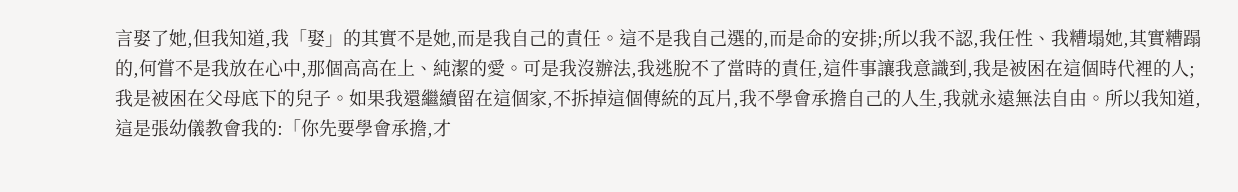言娶了她,但我知道,我「娶」的其實不是她,而是我自己的責任。這不是我自己選的,而是命的安排;所以我不認,我任性、我糟塌她,其實糟蹋的,何嘗不是我放在心中,那個高高在上、純潔的愛。可是我沒辦法,我逃脫不了當時的責任,這件事讓我意識到,我是被困在這個時代裡的人;我是被困在父母底下的兒子。如果我還繼續留在這個家,不拆掉這個傳統的瓦片,我不學會承擔自己的人生,我就永遠無法自由。所以我知道,這是張幼儀教會我的:「你先要學會承擔,才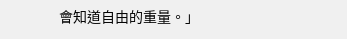會知道自由的重量。」